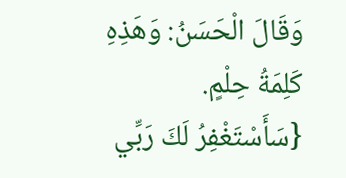وَقَالَ الْحَسَنُ: وَهَذِهِ كَلِمَةُ حِلْمٍ.
{سَأَسْتَغْفِرُ لَكَ رَبِّي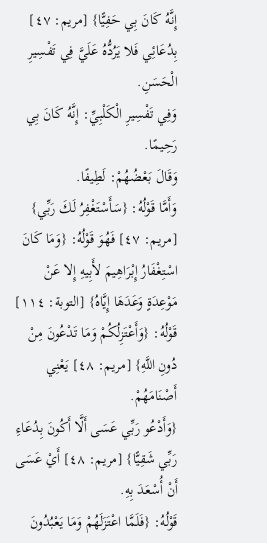إِنَّهُ كَانَ بِي حَفِيًّا} [مريم: ٤٧] بِدُعَائِي فَلا يَرُدُّهُ عَلَيَّ فِي تَفْسِيرِ الْحَسَنِ.
وَفِي تَفْسِيرِ الْكَلْبِيِّ: إِنَّهُ كَانَ بِي رَحِيمًا.
وَقَالَ بَعْضُهُمْ: لَطِيفًا.
وَأَمَّا قَوْلُهُ: {سَأَسْتَغْفِرُ لَكَ رَبِّي} [مريم: ٤٧] فَهُوَ قَوْلُهُ: {وَمَا كَانَ اسْتِغْفَارُ إِبْرَاهِيمَ لأَبِيهِ إِلا عَنْ مَوْعِدَةٍ وَعَدَهَا إِيَّاهُ} [التوبة: ١١٤] قَوْلُهُ: {وَأَعْتَزِلُكُمْ وَمَا تَدْعُونَ مِنْ دُونِ اللَّهِ} [مريم: ٤٨] يَعْنِي أَصْنَامَهُمْ.
{وَأَدْعُو رَبِّي عَسَى أَلَّا أَكُونَ بِدُعَاءِ رَبِّي شَقِيًّا} [مريم: ٤٨] أَيْ عَسَى أَنْ أُسْعَدَ بِهِ.
قَوْلُهُ: {فَلَمَّا اعْتَزَلَهُمْ وَمَا يَعْبُدُونَ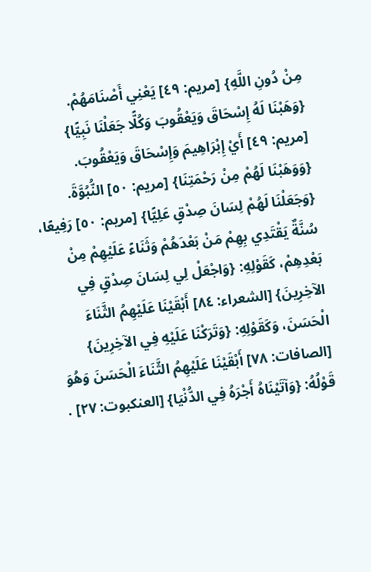مِنْ دُونِ اللَّهِ} [مريم: ٤٩] يَعْنِي أَصْنَامَهُمْ.
{وَهَبْنَا لَهُ إِسْحَاقَ وَيَعْقُوبَ وَكُلًّا جَعَلْنَا نَبِيًّا} [مريم: ٤٩] أَيْ إِبْرَاهِيمَ وَإِسْحَاقَ وَيَعْقُوبَ.
{وَوَهَبْنَا لَهُمْ مِنْ رَحْمَتِنَا} [مريم: ٥٠] النُّبُوَّةَ.
{وَجَعَلْنَا لَهُمْ لِسَانَ صِدْقٍ عَلِيًّا} [مريم: ٥٠] رَفِيعًا، سُنَّةٌ يَقْتَدِي بِهِمْ مَنْ بَعْدَهُمْ وَثَنَاءً عَلَيْهِمْ مِنْ بَعْدِهِمْ، كَقَوْلِهِ: {وَاجْعَلْ لِي لِسَانَ صِدْقٍ فِي الآخِرِينَ} [الشعراء: ٨٤] أَبْقَيْنَا عَلَيْهِمُ الثَّنَاءَ الْحَسَنَ، وَكَقَوْلِهِ: {وَتَرَكْنَا عَلَيْهِ فِي الآخِرِينَ} [الصافات: ٧٨] أَبْقَيْنَا عَلَيْهِمُ الثَّنَاءَ الْحَسَنَ وَهُوَ قَوْلُهُ: {وَآتَيْنَاهُ أَجْرَهُ فِي الدُّنْيَا} [العنكبوت: ٢٧] .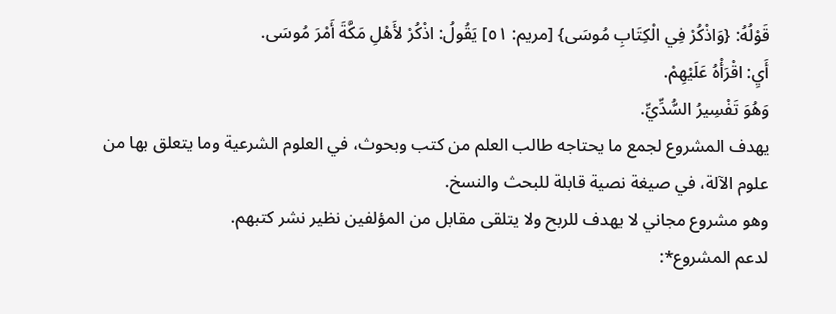قَوْلُهُ: {وَاذْكُرْ فِي الْكِتَابِ مُوسَى} [مريم: ٥١] يَقُولُ: اذْكُرْ لأَهْلِ مَكَّةَ أَمْرَ مُوسَى.
أَيِ: اقْرَأْهُ عَلَيْهِمْ.
وَهُوَ تَفْسِيرُ السُّدِّيِّ.
يهدف المشروع لجمع ما يحتاجه طالب العلم من كتب وبحوث، في العلوم الشرعية وما يتعلق بها من علوم الآلة، في صيغة نصية قابلة للبحث والنسخ.
وهو مشروع مجاني لا يهدف للربح ولا يتلقى مقابل من المؤلفين نظير نشر كتبهم.
لدعم المشروع*: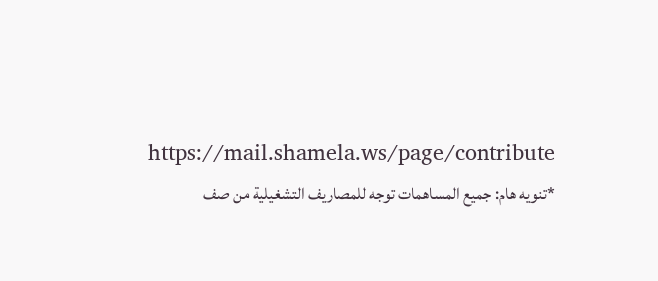https://mail.shamela.ws/page/contribute
*تنويه هام: جميع المساهمات توجه للمصاريف التشغيلية من صف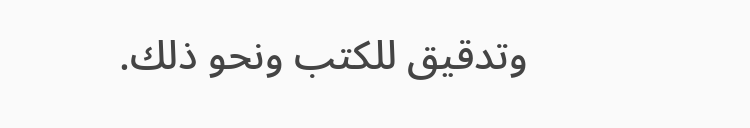وتدقيق للكتب ونحو ذلك.